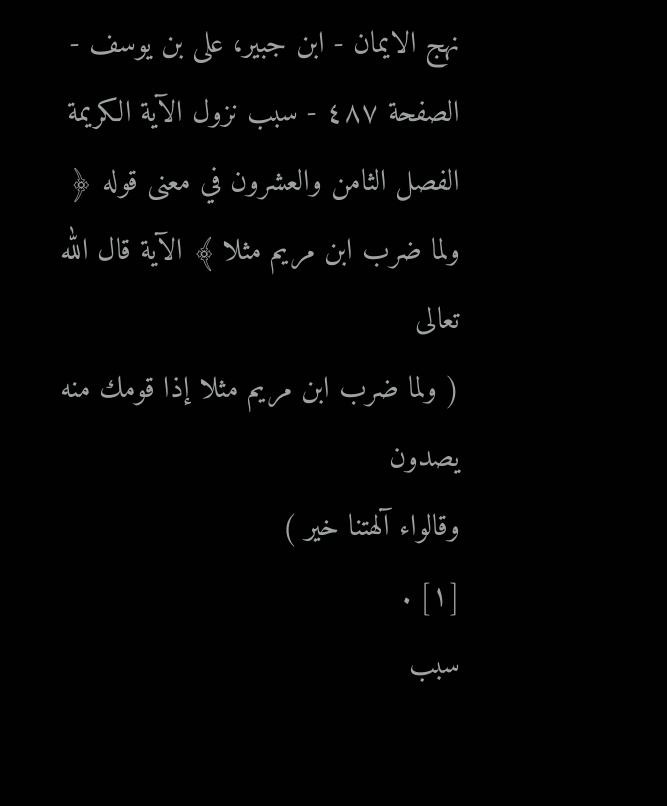نهج الايمان - ابن جبیر، علی بن یوسف - الصفحة ٤٨٧ - سبب نزول الآية الكريمة
الفصل الثامن والعشرون في معنى قوله ﴿ ولما ضرب ابن مريم مثلا ﴾ الآية قال الله تعالى
( ولما ضرب ابن مريم مثلا إذا قومك منه يصدون
وقالواء آلهتنا خير )
[١] .
سبب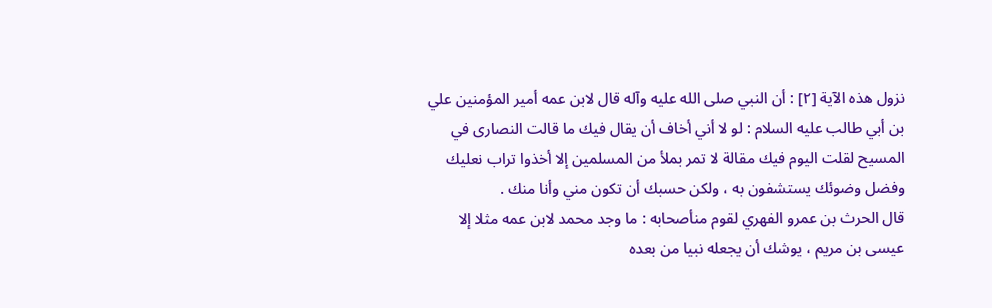نزول هذه الآية [٢] : أن النبي صلى الله عليه وآله قال لابن عمه أمير المؤمنين علي بن أبي طالب عليه السلام : لو لا أني أخاف أن يقال فيك ما قالت النصارى في المسيح لقلت اليوم فيك مقالة لا تمر بملأ من المسلمين إلا أخذوا تراب نعليك وفضل وضوئك يستشفون به ، ولكن حسبك أن تكون مني وأنا منك .
قال الحرث بن عمرو الفهري لقوم منأصحابه : ما وجد محمد لابن عمه مثلا إلا عيسى بن مريم ، يوشك أن يجعله نبيا من بعده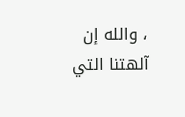، والله إن آلهتنا التي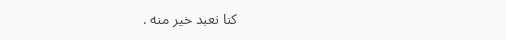كنا نعبد خير منه .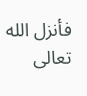فأنزل الله تعالى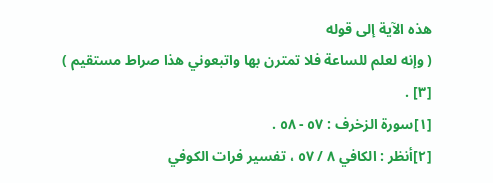هذه الآية إلى قوله
( وإنه لعلم للساعة فلا تمترن بها واتبعوني هذا صراط مستقيم )
[٣] .
[١]سورة الزخرف : ٥٧ - ٥٨ .
[٢]أنظر : الكافي ٨ / ٥٧ ، تفسير فرات الكوفي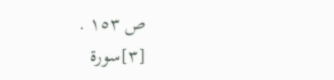ص ١٥٣ .
[٣]سورة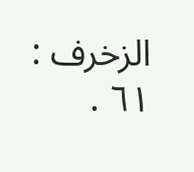الزخرف : ٦١ .